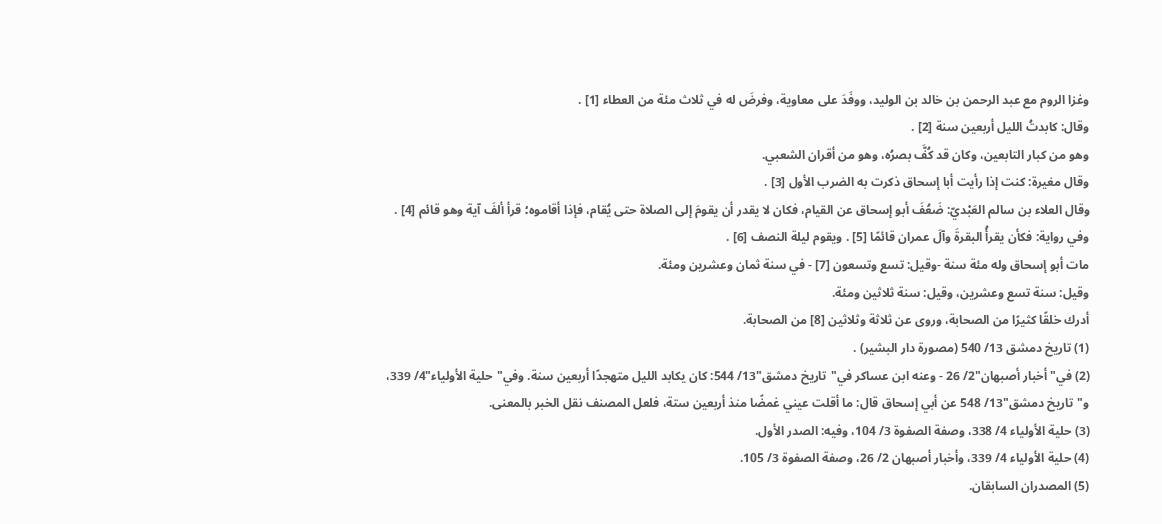وغزا الروم مع عبد الرحمن بن خالد بن الوليد، ووفَدَ على معاوية، وفرضَ له في ثلاث مئة من العطاء [1] .
وقال: كابدتُ الليل أربعين سنة [2] .
وهو من كبار التابعين، وكان قد كُفَّ بصرُه، وهو من أقران الشعبي.
وقال مغيرة: كنت إذا رأيت أبا إسحاق ذكرت به الضرب الأول [3] .
وقال العلاء بن سالم العَبْديّ: ضَعُفَ أبو إسحاق عن القيام، فكان لا يقدر أن يقومَ إلى الصلاة حتى يُقام، فإذا أقاموه؛ قرأ ألفَ آية وهو قائم [4] .
وفي رواية: فكأن يقرأُ البقرةَ وآلَ عمران قائمًا [5] . ويقوم ليلة النصف [6] .
مات أبو إسحاق وله مئة سنة -وقيل: تسع وتسعون [7] - في سنة ثمان وعشرين ومئة.
وقيل: سنة تسع وعشرين، وقيل: سنة ثلاثين ومئة.
أدرك خلقًا كثيرًا من الصحابة، وروى عن ثلاثة وثلاثين [8] من الصحابة.
(1) تاريخ دمشق 13/ 540 (مصورة دار البشير) .
(2) في"أخبار أصبهان"2/ 26 - وعنه ابن عساكر في"تاريخ دمشق"13/ 544: كان يكابد الليل متهجدًا أربعين سنة. وفي"حلية الأولياء"4/ 339، و"تاريخ دمشق"13/ 548 عن أبي إسحاق قال: ما أقلت عيني غمضًا منذ أربعين ستة، فلعل المصنف نقل الخبر بالمعنى.
(3) حلية الأولياء 4/ 338، وصفة الصفوة 3/ 104، وفيه: الصدر الأول.
(4) حلية الأولياء 4/ 339، وأخبار أصبهان 2/ 26، وصفة الصفوة 3/ 105.
(5) المصدران السابقان.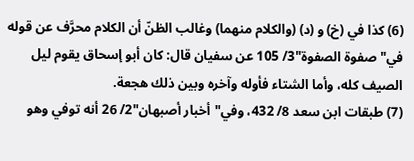(6) كذا في (خ) و (د) (والكلام منهما) وغالب الظنّ أن الكلام محرَّف عن قوله في"صفوة الصفوة"3/ 105 عن سفيان قال: كان أبو إسحاق يقوم ليل الصيف كله، وأما الشتاء فأوله وآخره وبين ذلك هجعة.
(7) طبقات ابن سعد 8/ 432، وفي"أخبار أصبهان"2/ 26 أنه توفي وهو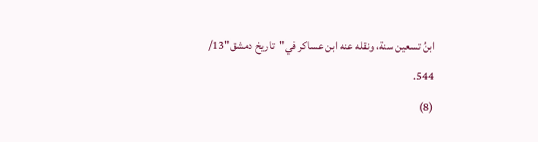ابنُ تسعين سنة، ونقله عنه ابن عساكر في"تاريخ دمشق"13/ 544.
(8)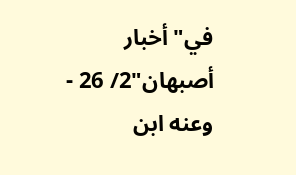في"أخبار أصبهان"2/ 26 - وعنه ابن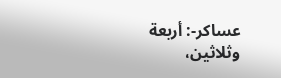عساكر-: أربعة وثلاثين،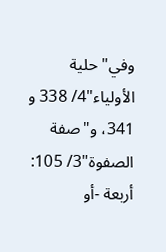وفي"حلية الأولياء"4/ 338 و 341، و"صفة الصفوة"3/ 105: أربعة -أو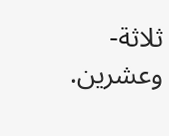ثلاثة- وعشرين.